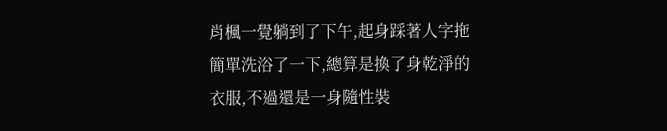肖楓一覺躺到了下午,起身踩著人字拖簡單洗浴了一下,總算是換了身乾淨的衣服,不過還是一身隨性裝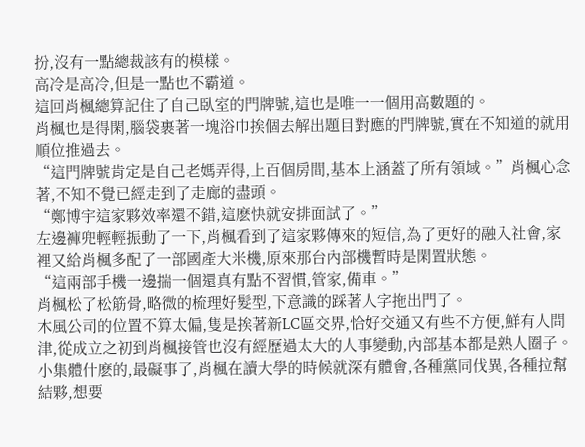扮,沒有一點總裁該有的模樣。
高冷是高冷,但是一點也不霸道。
這回肖楓總算記住了自己臥室的門牌號,這也是唯一一個用高數題的。
肖楓也是得閑,腦袋裹著一塊浴巾挨個去解出題目對應的門牌號,實在不知道的就用順位推過去。
“這門牌號肯定是自己老媽弄得,上百個房間,基本上涵蓋了所有領域。”肖楓心念著,不知不覺已經走到了走廊的盡頭。
“鄭博宇這家夥效率還不錯,這麽快就安排面試了。”
左邊褲兜輕輕振動了一下,肖楓看到了這家夥傳來的短信,為了更好的融入社會,家裡又給肖楓多配了一部國產大米機,原來那台內部機暫時是閑置狀態。
“這兩部手機一邊揣一個還真有點不習慣,管家,備車。”
肖楓松了松筋骨,略微的梳理好髮型,下意識的踩著人字拖出門了。
木風公司的位置不算太偏,隻是挨著新LC區交界,恰好交通又有些不方便,鮮有人問津,從成立之初到肖楓接管也沒有經歷過太大的人事變動,內部基本都是熟人圈子。
小集體什麽的,最礙事了,肖楓在讀大學的時候就深有體會,各種黨同伐異,各種拉幫結夥,想要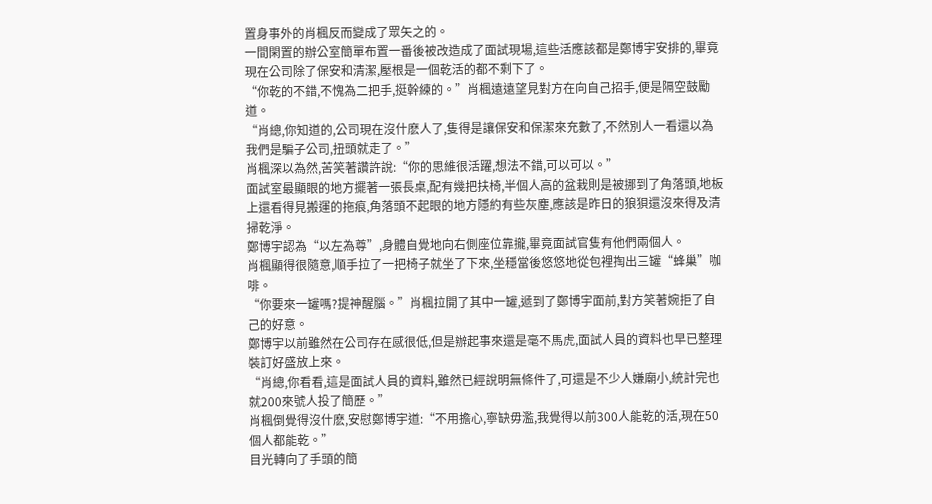置身事外的肖楓反而變成了眾矢之的。
一間閑置的辦公室簡單布置一番後被改造成了面試現場,這些活應該都是鄭博宇安排的,畢竟現在公司除了保安和清潔,壓根是一個乾活的都不剩下了。
“你乾的不錯,不愧為二把手,挺幹練的。”肖楓遠遠望見對方在向自己招手,便是隔空鼓勵道。
“肖總,你知道的,公司現在沒什麽人了,隻得是讓保安和保潔來充數了,不然別人一看還以為我們是騙子公司,扭頭就走了。”
肖楓深以為然,苦笑著讚許說:“你的思維很活躍,想法不錯,可以可以。”
面試室最顯眼的地方擺著一張長桌,配有幾把扶椅,半個人高的盆栽則是被挪到了角落頭,地板上還看得見搬運的拖痕,角落頭不起眼的地方隱約有些灰塵,應該是昨日的狼狽還沒來得及清掃乾淨。
鄭博宇認為“以左為尊”,身體自覺地向右側座位靠攏,畢竟面試官隻有他們兩個人。
肖楓顯得很隨意,順手拉了一把椅子就坐了下來,坐穩當後悠悠地從包裡掏出三罐“蜂巢”咖啡。
“你要來一罐嗎?提神醒腦。”肖楓拉開了其中一罐,遞到了鄭博宇面前,對方笑著婉拒了自己的好意。
鄭博宇以前雖然在公司存在感很低,但是辦起事來還是毫不馬虎,面試人員的資料也早已整理裝訂好盛放上來。
“肖總,你看看,這是面試人員的資料,雖然已經說明無條件了,可還是不少人嫌廟小,統計完也就200來號人投了簡歷。”
肖楓倒覺得沒什麽,安慰鄭博宇道:“不用擔心,寧缺毋濫,我覺得以前300人能乾的活,現在50個人都能乾。”
目光轉向了手頭的簡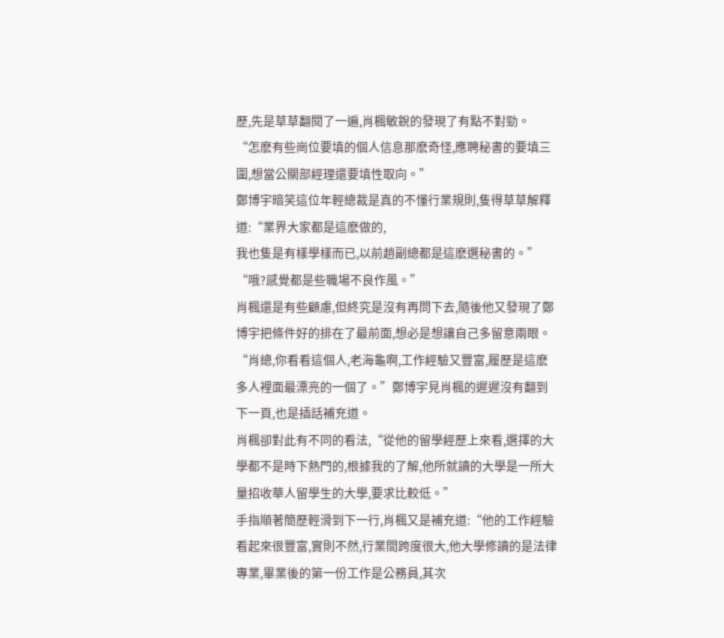歷,先是草草翻閱了一遍,肖楓敏銳的發現了有點不對勁。
“怎麽有些崗位要填的個人信息那麽奇怪,應聘秘書的要填三圍,想當公關部經理還要填性取向。”
鄭博宇暗笑這位年輕總裁是真的不懂行業規則,隻得草草解釋道:“業界大家都是這麽做的,
我也隻是有樣學樣而已,以前趙副總都是這麽選秘書的。” “哦?感覺都是些職場不良作風。”
肖楓還是有些顧慮,但終究是沒有再問下去,隨後他又發現了鄭博宇把條件好的排在了最前面,想必是想讓自己多留意兩眼。
“肖總,你看看這個人,老海龜啊,工作經驗又豐富,履歷是這麽多人裡面最漂亮的一個了。”鄭博宇見肖楓的遲遲沒有翻到下一頁,也是插話補充道。
肖楓卻對此有不同的看法,“從他的留學經歷上來看,選擇的大學都不是時下熱門的,根據我的了解,他所就讀的大學是一所大量招收華人留學生的大學,要求比較低。”
手指順著簡歷輕滑到下一行,肖楓又是補充道:“他的工作經驗看起來很豐富,實則不然,行業間跨度很大,他大學修讀的是法律專業,畢業後的第一份工作是公務員,其次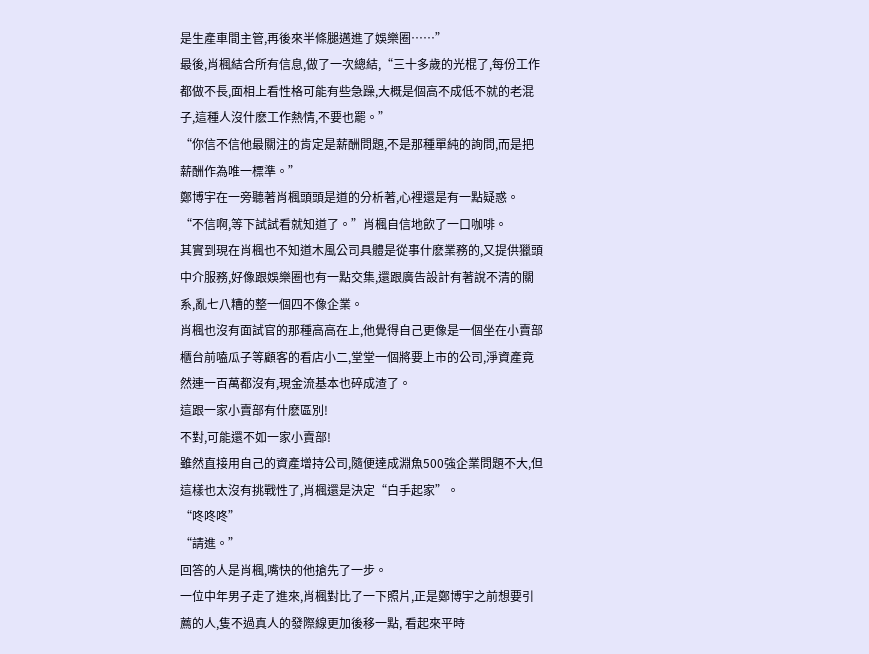是生產車間主管,再後來半條腿邁進了娛樂圈……”
最後,肖楓結合所有信息,做了一次總結,“三十多歲的光棍了,每份工作都做不長,面相上看性格可能有些急躁,大概是個高不成低不就的老混子,這種人沒什麽工作熱情,不要也罷。”
“你信不信他最關注的肯定是薪酬問題,不是那種單純的詢問,而是把薪酬作為唯一標準。”
鄭博宇在一旁聽著肖楓頭頭是道的分析著,心裡還是有一點疑惑。
“不信啊,等下試試看就知道了。”肖楓自信地飲了一口咖啡。
其實到現在肖楓也不知道木風公司具體是從事什麽業務的,又提供獵頭中介服務,好像跟娛樂圈也有一點交集,還跟廣告設計有著說不清的關系,亂七八糟的整一個四不像企業。
肖楓也沒有面試官的那種高高在上,他覺得自己更像是一個坐在小賣部櫃台前嗑瓜子等顧客的看店小二,堂堂一個將要上市的公司,淨資產竟然連一百萬都沒有,現金流基本也碎成渣了。
這跟一家小賣部有什麽區別!
不對,可能還不如一家小賣部!
雖然直接用自己的資產增持公司,隨便達成淵魚500強企業問題不大,但這樣也太沒有挑戰性了,肖楓還是決定“白手起家”。
“咚咚咚”
“請進。”
回答的人是肖楓,嘴快的他搶先了一步。
一位中年男子走了進來,肖楓對比了一下照片,正是鄭博宇之前想要引薦的人,隻不過真人的發際線更加後移一點, 看起來平時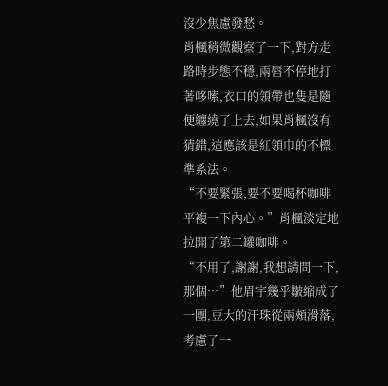沒少焦慮發愁。
肖楓稍微觀察了一下,對方走路時步態不穩,兩唇不停地打著哆嗦,衣口的領帶也隻是隨便纏繞了上去,如果肖楓沒有猜錯,這應該是紅領巾的不標準系法。
“不要緊張,要不要喝杯咖啡平複一下內心。”肖楓淡定地拉開了第二罐咖啡。
“不用了,謝謝,我想請問一下,那個…”他眉宇幾乎皺縮成了一團,豆大的汗珠從兩頰滑落,考慮了一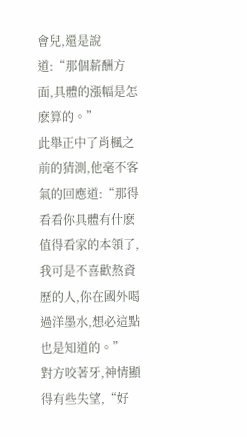會兒,還是說道:“那個薪酬方面,具體的漲幅是怎麽算的。”
此舉正中了肖楓之前的猜測,他毫不客氣的回應道:“那得看看你具體有什麽值得看家的本領了,我可是不喜歡熬資歷的人,你在國外喝過洋墨水,想必這點也是知道的。”
對方咬著牙,神情顯得有些失望,“好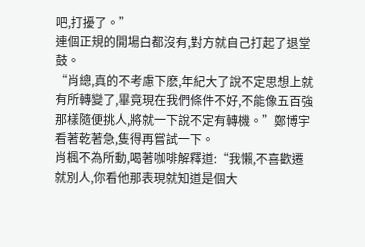吧,打擾了。”
連個正規的開場白都沒有,對方就自己打起了退堂鼓。
“肖總,真的不考慮下麽,年紀大了說不定思想上就有所轉變了,畢竟現在我們條件不好,不能像五百強那樣隨便挑人,將就一下說不定有轉機。”鄭博宇看著乾著急,隻得再嘗試一下。
肖楓不為所動,喝著咖啡解釋道:“我懶,不喜歡遷就別人,你看他那表現就知道是個大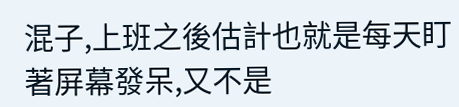混子,上班之後估計也就是每天盯著屏幕發呆,又不是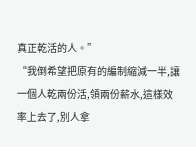真正乾活的人。”
“我倒希望把原有的編制縮減一半,讓一個人乾兩份活,領兩份薪水,這樣效率上去了,別人拿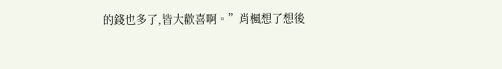的錢也多了,皆大歡喜啊。”肖楓想了想後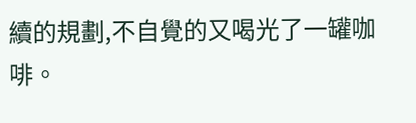續的規劃,不自覺的又喝光了一罐咖啡。